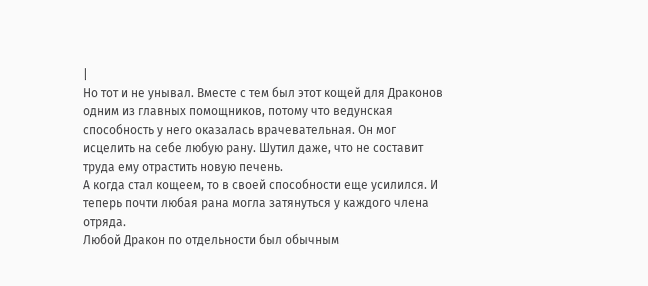|
Но тот и не унывал. Вместе с тем был этот кощей для Драконов одним из главных помощников, потому что ведунская способность у него оказалась врачевательная. Он мог исцелить на себе любую рану. Шутил даже, что не составит труда ему отрастить новую печень.
А когда стал кощеем, то в своей способности еще усилился. И теперь почти любая рана могла затянуться у каждого члена отряда.
Любой Дракон по отдельности был обычным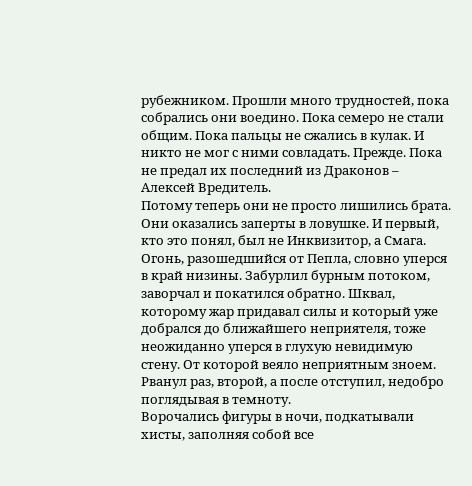рубежником. Прошли много трудностей, пока собрались они воедино. Пока семеро не стали общим. Пока пальцы не сжались в кулак. И никто не мог с ними совладать. Прежде. Пока не предал их последний из Драконов – Алексей Вредитель.
Потому теперь они не просто лишились брата. Они оказались заперты в ловушке. И первый, кто это понял, был не Инквизитор, а Смага.
Огонь, разошедшийся от Пепла, словно уперся в край низины. Забурлил бурным потоком, заворчал и покатился обратно. Шквал, которому жар придавал силы и который уже добрался до ближайшего неприятеля, тоже неожиданно уперся в глухую невидимую стену. От которой веяло неприятным зноем. Рванул раз, второй, а после отступил, недобро поглядывая в темноту.
Ворочались фигуры в ночи, подкатывали хисты, заполняя собой все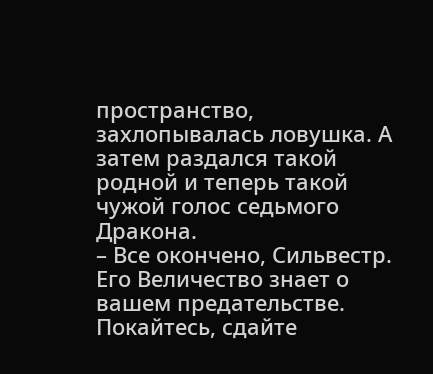пространство, захлопывалась ловушка. А затем раздался такой родной и теперь такой чужой голос седьмого Дракона.
– Все окончено, Сильвестр. Его Величество знает о вашем предательстве. Покайтесь, сдайте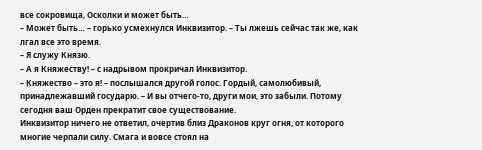все сокровища, Осколки и может быть…
– Может быть… – горько усмехнулся Инквизитор. – Ты лжешь сейчас так же, как лгал все это время.
– Я служу Князю.
– А я Княжеству! – с надрывом прокричал Инквизитор.
– Княжество – это я! – послышался другой голос. Гордый, самолюбивый, принадлежавший государю. – И вы отчего-то, други мои, это забыли. Потому сегодня ваш Орден прекратит свое существование.
Инквизитор ничего не ответил, очертив близ Драконов круг огня, от которого многие черпали силу. Смага и вовсе стоял на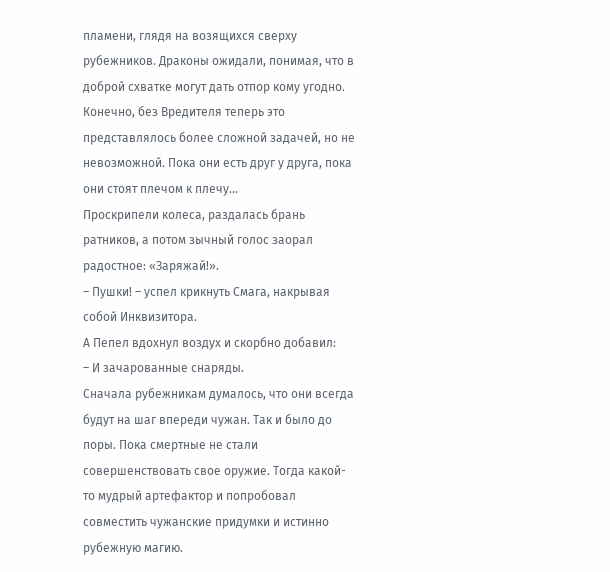пламени, глядя на возящихся сверху рубежников. Драконы ожидали, понимая, что в доброй схватке могут дать отпор кому угодно. Конечно, без Вредителя теперь это представлялось более сложной задачей, но не невозможной. Пока они есть друг у друга, пока они стоят плечом к плечу…
Проскрипели колеса, раздалась брань ратников, а потом зычный голос заорал радостное: «Заряжай!».
– Пушки! – успел крикнуть Смага, накрывая собой Инквизитора.
А Пепел вдохнул воздух и скорбно добавил:
– И зачарованные снаряды.
Сначала рубежникам думалось, что они всегда будут на шаг впереди чужан. Так и было до поры. Пока смертные не стали совершенствовать свое оружие. Тогда какой-то мудрый артефактор и попробовал совместить чужанские придумки и истинно рубежную магию.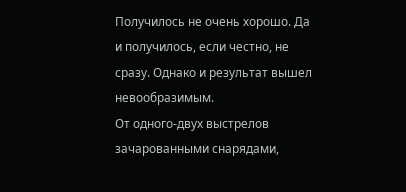Получилось не очень хорошо. Да и получилось, если честно, не сразу. Однако и результат вышел невообразимым.
От одного-двух выстрелов зачарованными снарядами,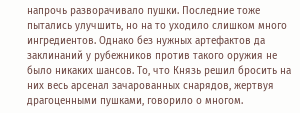напрочь разворачивало пушки. Последние тоже пытались улучшить, но на то уходило слишком много ингредиентов. Однако без нужных артефактов да заклинаний у рубежников против такого оружия не было никаких шансов. То, что Князь решил бросить на них весь арсенал зачарованных снарядов, жертвуя драгоценными пушками, говорило о многом.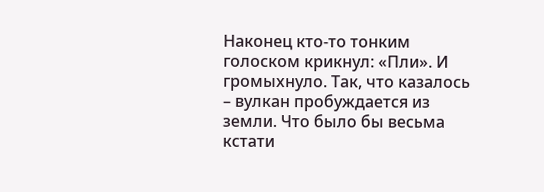Наконец кто-то тонким голоском крикнул: «Пли». И громыхнуло. Так, что казалось – вулкан пробуждается из земли. Что было бы весьма кстати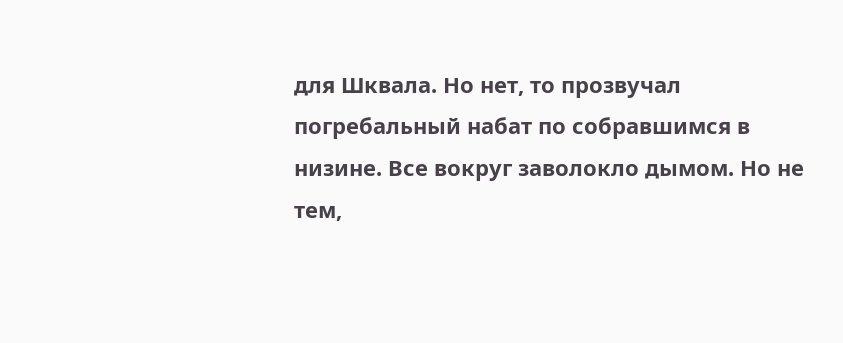для Шквала. Но нет, то прозвучал погребальный набат по собравшимся в низине. Все вокруг заволокло дымом. Но не тем,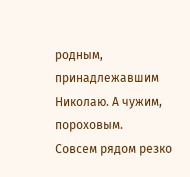родным, принадлежавшим Николаю. А чужим, пороховым.
Совсем рядом резко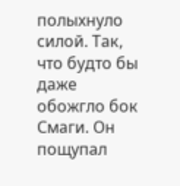полыхнуло силой. Так, что будто бы даже обожгло бок Смаги. Он пощупал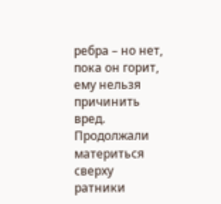ребра – но нет, пока он горит, ему нельзя причинить вред.
Продолжали материться сверху ратники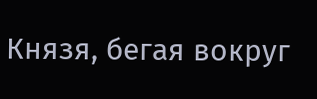Князя, бегая вокруг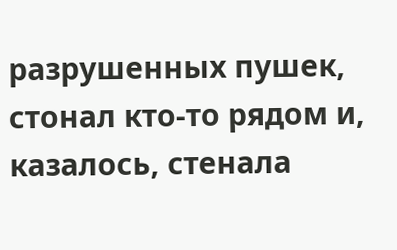разрушенных пушек, стонал кто-то рядом и, казалось, стенала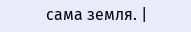сама земля. |